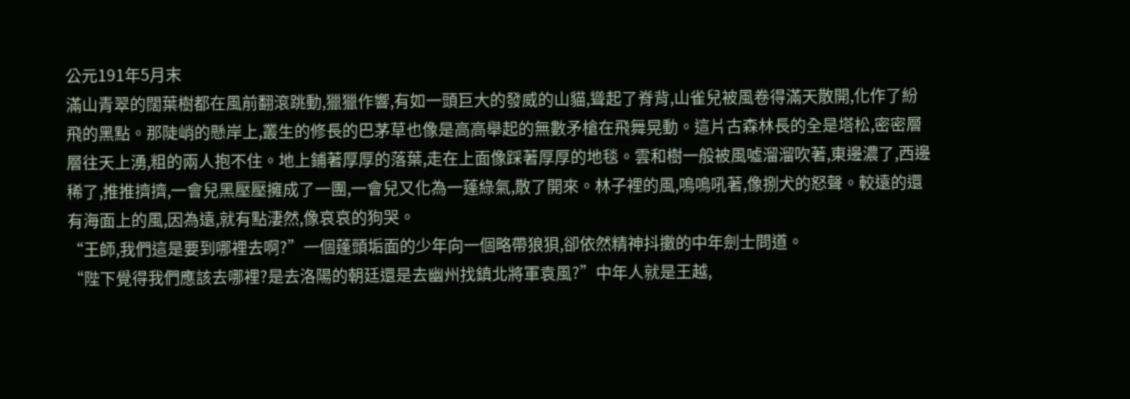公元191年5月末
滿山青翠的闊葉樹都在風前翻滾跳動,獵獵作響,有如一頭巨大的發威的山貓,聳起了脊背,山雀兒被風卷得滿天散開,化作了紛飛的黑點。那陡峭的懸岸上,叢生的修長的巴茅草也像是高高舉起的無數矛槍在飛舞晃動。這片古森林長的全是塔松,密密層層往天上湧,粗的兩人抱不住。地上鋪著厚厚的落葉,走在上面像踩著厚厚的地毯。雲和樹一般被風噓溜溜吹著,東邊濃了,西邊稀了,推推擠擠,一會兒黑壓壓擁成了一團,一會兒又化為一蓬綠氣,散了開來。林子裡的風,嗚嗚吼著,像捌犬的怒聲。較遠的還有海面上的風,因為遠,就有點淒然,像哀哀的狗哭。
“王師,我們這是要到哪裡去啊?”一個蓬頭垢面的少年向一個略帶狼狽,卻依然精神抖擻的中年劍士問道。
“陛下覺得我們應該去哪裡?是去洛陽的朝廷還是去幽州找鎮北將軍袁風?”中年人就是王越,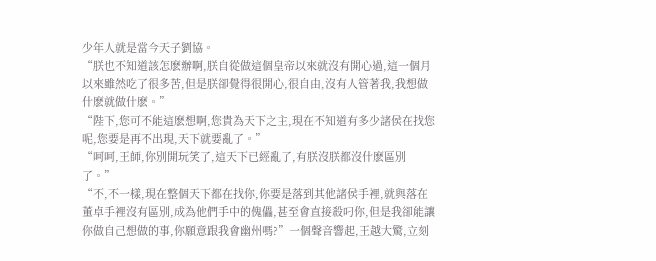少年人就是當今天子劉協。
“朕也不知道該怎麽辦啊,朕自從做這個皇帝以來就沒有開心過,這一個月以來雖然吃了很多苦,但是朕卻覺得很開心,很自由,沒有人管著我,我想做什麽就做什麽。”
“陛下,您可不能這麽想啊,您貴為天下之主,現在不知道有多少諸侯在找您呢,您要是再不出現,天下就要亂了。”
“呵呵,王師,你別開玩笑了,這天下已經亂了,有朕沒朕都沒什麽區別了。”
“不,不一樣,現在整個天下都在找你,你要是落到其他諸侯手裡,就與落在董卓手裡沒有區別,成為他們手中的傀儡,甚至會直接殺叼你,但是我卻能讓你做自己想做的事,你願意跟我會幽州嗎?”一個聲音響起,王越大驚,立刻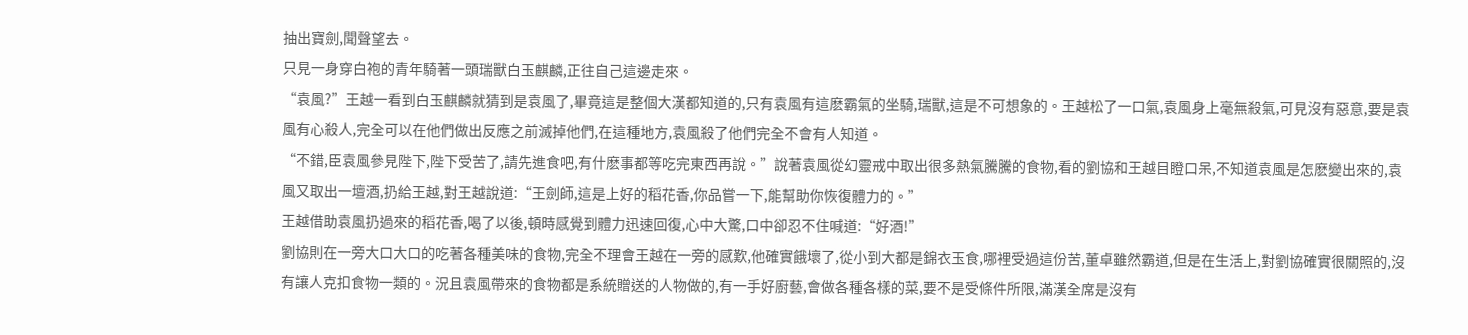抽出寶劍,聞聲望去。
只見一身穿白袍的青年騎著一頭瑞獸白玉麒麟,正往自己這邊走來。
“袁風?”王越一看到白玉麒麟就猜到是袁風了,畢竟這是整個大漢都知道的,只有袁風有這麽霸氣的坐騎,瑞獸,這是不可想象的。王越松了一口氣,袁風身上毫無殺氣,可見沒有惡意,要是袁風有心殺人,完全可以在他們做出反應之前滅掉他們,在這種地方,袁風殺了他們完全不會有人知道。
“不錯,臣袁風參見陛下,陛下受苦了,請先進食吧,有什麽事都等吃完東西再說。”說著袁風從幻靈戒中取出很多熱氣騰騰的食物,看的劉協和王越目瞪口呆,不知道袁風是怎麽變出來的,袁風又取出一壇酒,扔給王越,對王越說道:“王劍師,這是上好的稻花香,你品嘗一下,能幫助你恢復體力的。”
王越借助袁風扔過來的稻花香,喝了以後,頓時感覺到體力迅速回復,心中大驚,口中卻忍不住喊道:“好酒!”
劉協則在一旁大口大口的吃著各種美味的食物,完全不理會王越在一旁的感歎,他確實餓壞了,從小到大都是錦衣玉食,哪裡受過這份苦,董卓雖然霸道,但是在生活上,對劉協確實很關照的,沒有讓人克扣食物一類的。況且袁風帶來的食物都是系統贈送的人物做的,有一手好廚藝,會做各種各樣的菜,要不是受條件所限,滿漢全席是沒有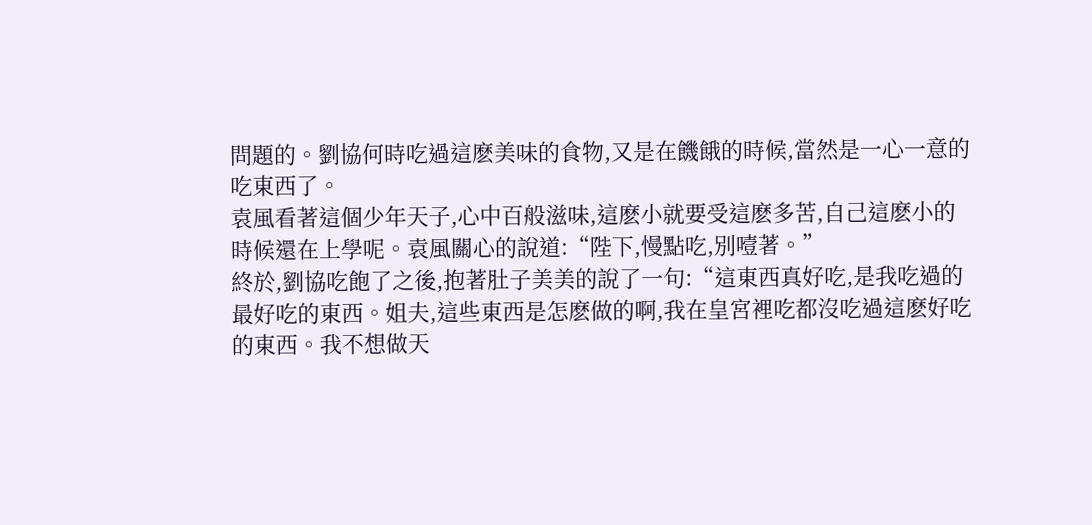問題的。劉協何時吃過這麽美味的食物,又是在饑餓的時候,當然是一心一意的吃東西了。
袁風看著這個少年天子,心中百般滋味,這麽小就要受這麽多苦,自己這麽小的時候還在上學呢。袁風關心的說道:“陛下,慢點吃,別噎著。”
終於,劉協吃飽了之後,抱著肚子美美的說了一句:“這東西真好吃,是我吃過的最好吃的東西。姐夫,這些東西是怎麽做的啊,我在皇宮裡吃都沒吃過這麽好吃的東西。我不想做天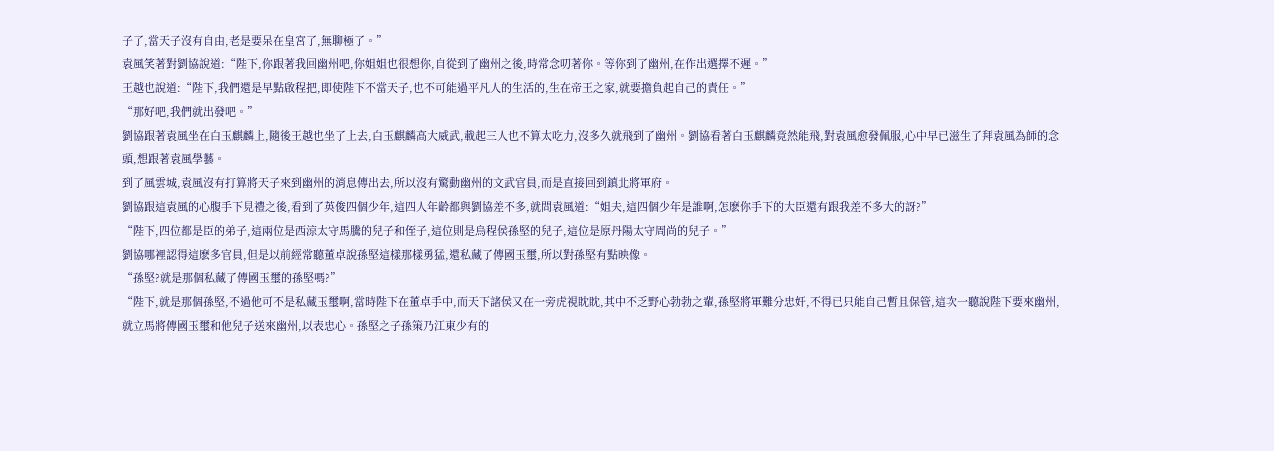子了,當天子沒有自由,老是要呆在皇宮了,無聊極了。”
袁風笑著對劉協說道:“陛下,你跟著我回幽州吧,你姐姐也很想你,自從到了幽州之後,時常念叨著你。等你到了幽州,在作出選擇不遲。”
王越也說道:“陛下,我們還是早點啟程把,即使陛下不當天子,也不可能過平凡人的生活的,生在帝王之家,就要擔負起自己的責任。”
“那好吧,我們就出發吧。”
劉協跟著袁風坐在白玉麒麟上,隨後王越也坐了上去,白玉麒麟高大威武,載起三人也不算太吃力,沒多久就飛到了幽州。劉協看著白玉麒麟竟然能飛,對袁風愈發佩服,心中早已滋生了拜袁風為師的念頭,想跟著袁風學藝。
到了風雲城,袁風沒有打算將天子來到幽州的消息傳出去,所以沒有驚動幽州的文武官員,而是直接回到鎮北將軍府。
劉協跟這袁風的心腹手下見禮之後,看到了英俊四個少年,這四人年齡都與劉協差不多,就問袁風道:“姐夫,這四個少年是誰啊,怎麽你手下的大臣還有跟我差不多大的訝?”
“陛下,四位都是臣的弟子,這兩位是西涼太守馬騰的兒子和侄子,這位則是烏程侯孫堅的兒子,這位是原丹陽太守周尚的兒子。”
劉協哪裡認得這麽多官員,但是以前經常聽董卓說孫堅這樣那樣勇猛,還私藏了傳國玉璽,所以對孫堅有點映像。
“孫堅?就是那個私藏了傳國玉璽的孫堅嗎?”
“陛下,就是那個孫堅,不過他可不是私藏玉璽啊,當時陛下在董卓手中,而天下諸侯又在一旁虎視眈眈,其中不乏野心勃勃之輩,孫堅將軍難分忠奸,不得已只能自己暫且保管,這次一聽說陛下要來幽州,就立馬將傳國玉璽和他兒子送來幽州,以表忠心。孫堅之子孫策乃江東少有的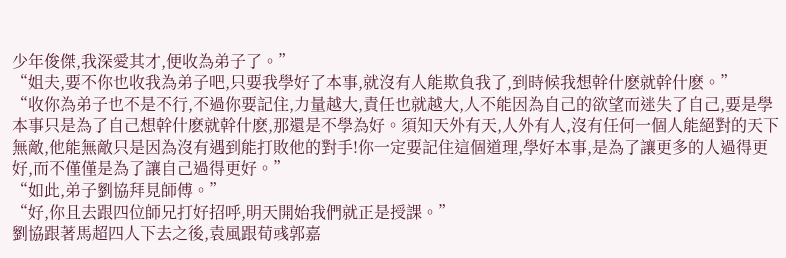少年俊傑,我深愛其才,便收為弟子了。”
“姐夫,要不你也收我為弟子吧,只要我學好了本事,就沒有人能欺負我了,到時候我想幹什麽就幹什麽。”
“收你為弟子也不是不行,不過你要記住,力量越大,責任也就越大,人不能因為自己的欲望而迷失了自己,要是學本事只是為了自己想幹什麽就幹什麽,那還是不學為好。須知天外有天,人外有人,沒有任何一個人能絕對的天下無敵,他能無敵只是因為沒有遇到能打敗他的對手!你一定要記住這個道理,學好本事,是為了讓更多的人過得更好,而不僅僅是為了讓自己過得更好。”
“如此,弟子劉協拜見師傅。”
“好,你且去跟四位師兄打好招呼,明天開始我們就正是授課。”
劉協跟著馬超四人下去之後,袁風跟荀彧郭嘉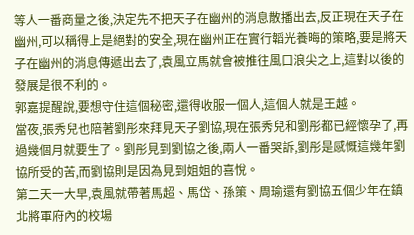等人一番商量之後,決定先不把天子在幽州的消息散播出去,反正現在天子在幽州,可以稱得上是絕對的安全,現在幽州正在實行韜光養晦的策略,要是將天子在幽州的消息傳遞出去了,袁風立馬就會被推往風口浪尖之上,這對以後的發展是很不利的。
郭嘉提醒說,要想守住這個秘密,還得收服一個人,這個人就是王越。
當夜,張秀兒也陪著劉彤來拜見天子劉協,現在張秀兒和劉彤都已經懷孕了,再過幾個月就要生了。劉彤見到劉協之後,兩人一番哭訴,劉彤是感慨這幾年劉協所受的苦,而劉協則是因為見到姐姐的喜悅。
第二天一大早,袁風就帶著馬超、馬岱、孫策、周瑜還有劉協五個少年在鎮北將軍府內的校場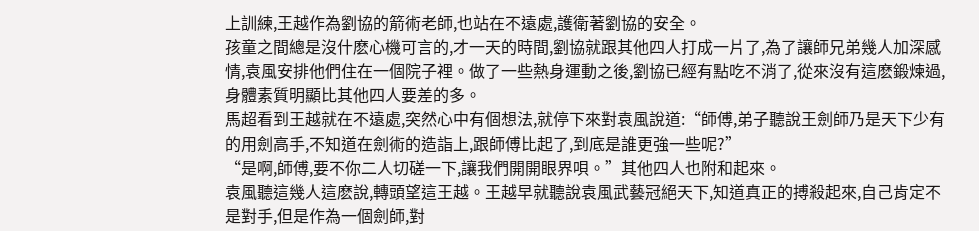上訓練,王越作為劉協的箭術老師,也站在不遠處,護衛著劉協的安全。
孩童之間總是沒什麽心機可言的,才一天的時間,劉協就跟其他四人打成一片了,為了讓師兄弟幾人加深感情,袁風安排他們住在一個院子裡。做了一些熱身運動之後,劉協已經有點吃不消了,從來沒有這麽鍛煉過,身體素質明顯比其他四人要差的多。
馬超看到王越就在不遠處,突然心中有個想法,就停下來對袁風說道:“師傅,弟子聽說王劍師乃是天下少有的用劍高手,不知道在劍術的造詣上,跟師傅比起了,到底是誰更強一些呢?”
“是啊,師傅,要不你二人切磋一下,讓我們開開眼界唄。”其他四人也附和起來。
袁風聽這幾人這麽說,轉頭望這王越。王越早就聽說袁風武藝冠絕天下,知道真正的搏殺起來,自己肯定不是對手,但是作為一個劍師,對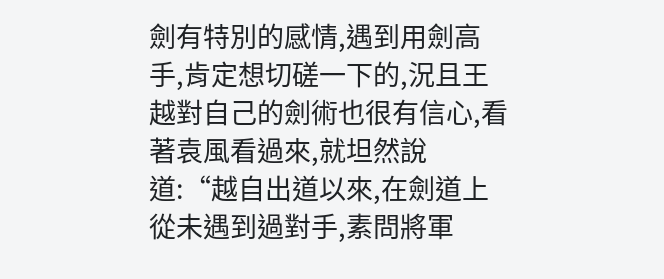劍有特別的感情,遇到用劍高手,肯定想切磋一下的,況且王越對自己的劍術也很有信心,看著袁風看過來,就坦然說道:“越自出道以來,在劍道上從未遇到過對手,素問將軍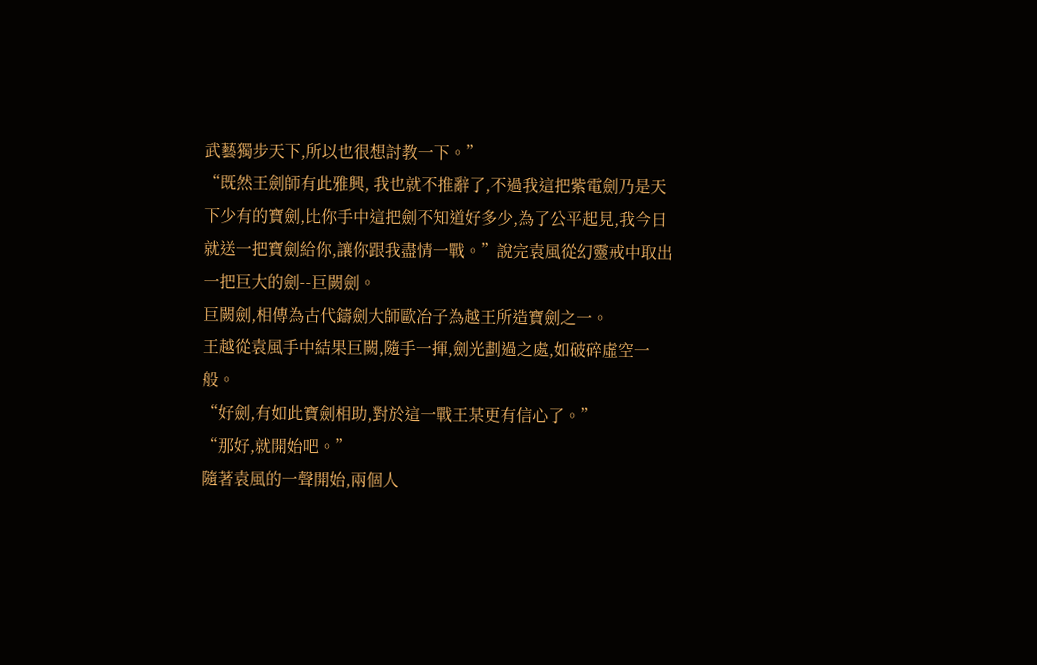武藝獨步天下,所以也很想討教一下。”
“既然王劍師有此雅興, 我也就不推辭了,不過我這把紫電劍乃是天下少有的寶劍,比你手中這把劍不知道好多少,為了公平起見,我今日就送一把寶劍給你,讓你跟我盡情一戰。”說完袁風從幻靈戒中取出一把巨大的劍--巨闕劍。
巨闕劍,相傳為古代鑄劍大師歐冶子為越王所造寶劍之一。
王越從袁風手中結果巨闕,隨手一揮,劍光劃過之處,如破碎虛空一般。
“好劍,有如此寶劍相助,對於這一戰王某更有信心了。”
“那好,就開始吧。”
隨著袁風的一聲開始,兩個人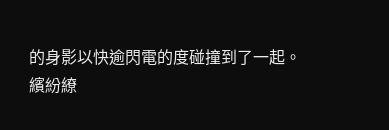的身影以快逾閃電的度碰撞到了一起。
繽紛繚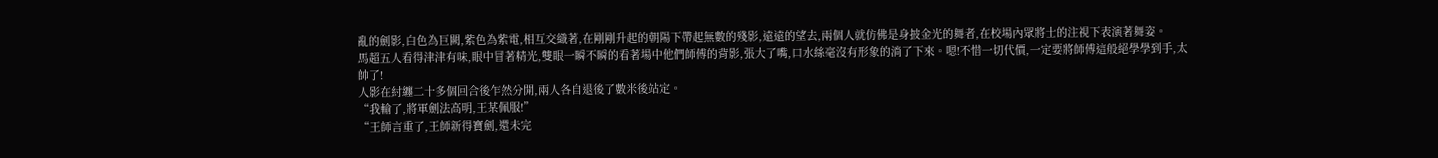亂的劍影,白色為巨闕,紫色為紫電,相互交織著,在剛剛升起的朝陽下帶起無數的殘影,遠遠的望去,兩個人就仿佛是身披金光的舞者,在校場內眾將士的注視下表演著舞姿。
馬超五人看得津津有味,眼中冒著精光,雙眼一瞬不瞬的看著場中他們師傅的背影,張大了嘴,口水絲毫沒有形象的淌了下來。嗯!不惜一切代價,一定要將師傅這般絕學學到手,太帥了!
人影在紂纏二十多個回合後乍然分開,兩人各自退後了數米後站定。
“我輸了,將軍劍法高明,王某佩服!”
“王師言重了,王師新得寶劍,還未完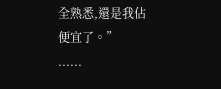全熟悉,還是我佔便宜了。”
......